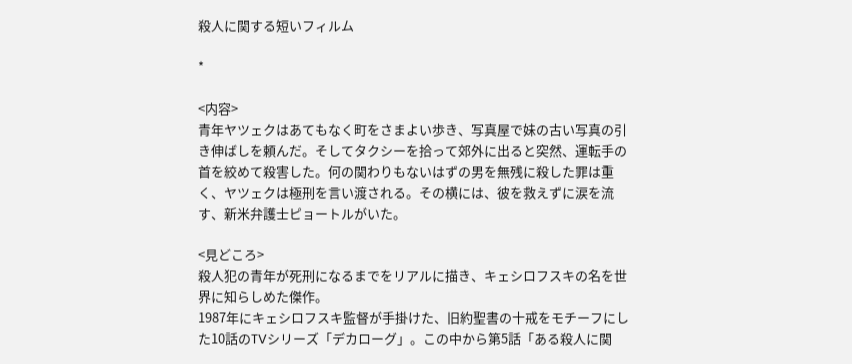殺人に関する短いフィルム

*

<内容>
青年ヤツェクはあてもなく町をさまよい歩き、写真屋で妹の古い写真の引き伸ばしを頼んだ。そしてタクシーを拾って郊外に出ると突然、運転手の首を絞めて殺害した。何の関わりもないはずの男を無残に殺した罪は重く、ヤツェクは極刑を言い渡される。その横には、彼を救えずに涙を流す、新米弁護士ピョートルがいた。

<見どころ>
殺人犯の青年が死刑になるまでをリアルに描き、キェシロフスキの名を世界に知らしめた傑作。
1987年にキェシロフスキ監督が手掛けた、旧約聖書の十戒をモチーフにした10話のTVシリーズ「デカローグ」。この中から第5話「ある殺人に関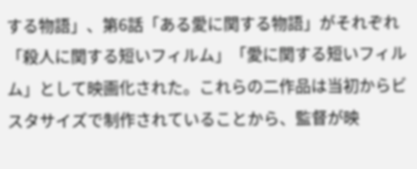する物語」、第6話「ある愛に関する物語」がそれぞれ「殺人に関する短いフィルム」「愛に関する短いフィルム」として映画化された。これらの二作品は当初からビスタサイズで制作されていることから、監督が映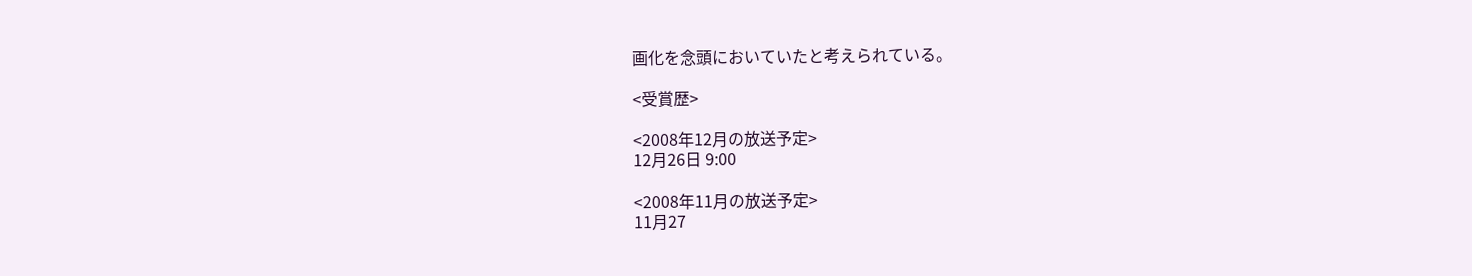画化を念頭においていたと考えられている。

<受賞歴>

<2008年12月の放送予定>
12月26日 9:00

<2008年11月の放送予定>
11月27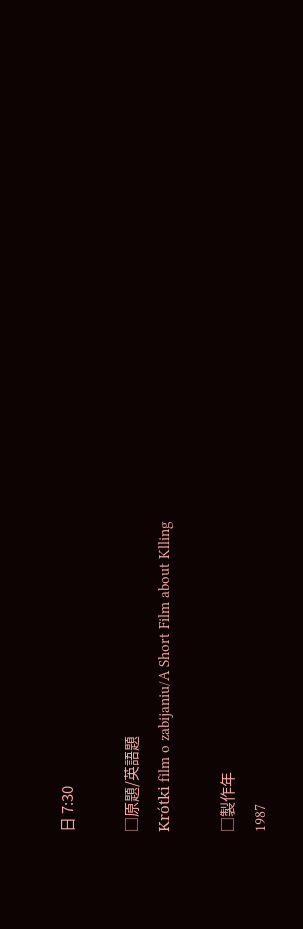日 7:30

□原題/英語題
Krótki film o zabijaniu/A Short Film about Klling

□製作年
1987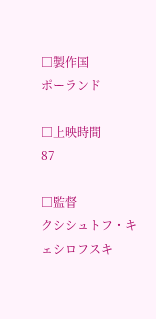□製作国
ポーランド

□上映時間
87

□監督
クシシュトフ・キェシロフスキ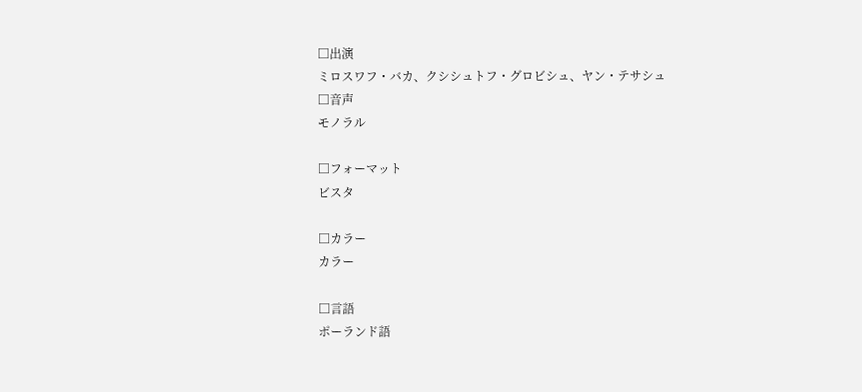□出演
ミロスワフ・バカ、クシシュトフ・グロビシュ、ヤン・テサシュ
□音声
モノラル

□フォーマット
ビスタ

□カラー
カラー

□言語
ポーランド語